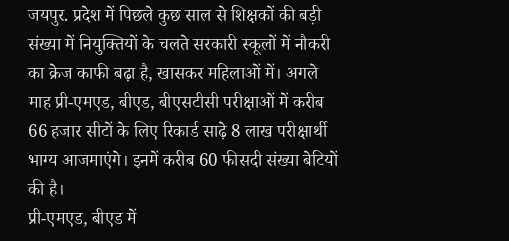जयपुर. प्रदेश में पिछले कुछ साल से शिक्षकों की बड़ी संख्या में नियुक्तियों के चलते सरकारी स्कूलों में नौकरी का क्रेज काफी बढ़ा है, खासकर महिलाओं में। अगले माह प्री-एमएड, बीएड, बीएसटीसी परीक्षाओं में करीब 66 हजार सीटों के लिए रिकार्ड साढ़े 8 लाख परीक्षार्थी भाग्य आजमाएंगे। इनमें करीब 60 फीसदी संख्या बेटियों की है।
प्री-एमएड, बीएड में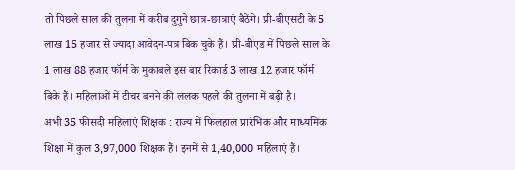तो पिछले साल की तुलना में करीब दुगुने छात्र-छात्राएं बैठेंगे। प्री-बीएसटी के 5 लाख 15 हजार से ज्यादा आवेदन-पत्र बिक चुके हैं। प्री-बीएड में पिछले साल के 1 लाख 88 हजार फॉर्म के मुकाबले इस बार रिकार्ड 3 लाख 12 हजार फॉर्म बिके हैं। महिलाओं में टीचर बनने की ललक पहले की तुलना में बढ़ी है।
अभी 35 फीसदी महिलाएं शिक्षक : राज्य में फिलहाल प्रारंभिक और माध्यमिक शिक्षा में कुल 3,97,000 शिक्षक हैं। इनमें से 1,40,000 महिलाएं हैं।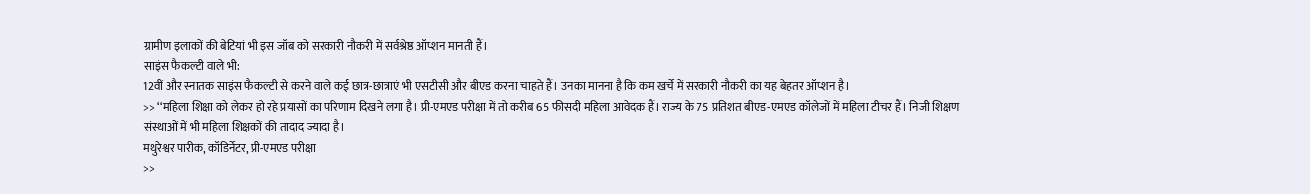ग्रामीण इलाकों की बेटियां भी इस जॉब को सरकारी नौकरी में सर्वश्रेष्ठ ऑप्शन मानती हैं।
साइंस फैकल्टी वाले भी:
12वीं और स्नातक साइंस फैकल्टी से करने वाले कई छात्र-छात्राएं भी एसटीसी और बीएड करना चाहते हैं। उनका मानना है कि कम खर्चे में सरकारी नौकरी का यह बेहतर ऑप्शन है।
>> ‘‘महिला शिक्षा को लेकर हो रहे प्रयासों का परिणाम दिखने लगा है। प्री-एमएड परीक्षा में तो करीब 65 फीसदी महिला आवेदक हैं। राज्य के 75 प्रतिशत बीएड-एमएड कॉलेजों में महिला टीचर हैं। निजी शिक्षण संस्थाओं में भी महिला शिक्षकों की तादाद ज्यादा है।
मथुरेश्वर पारीक, कॉडिर्नेटर, प्री-एमएड परीक्षा
>>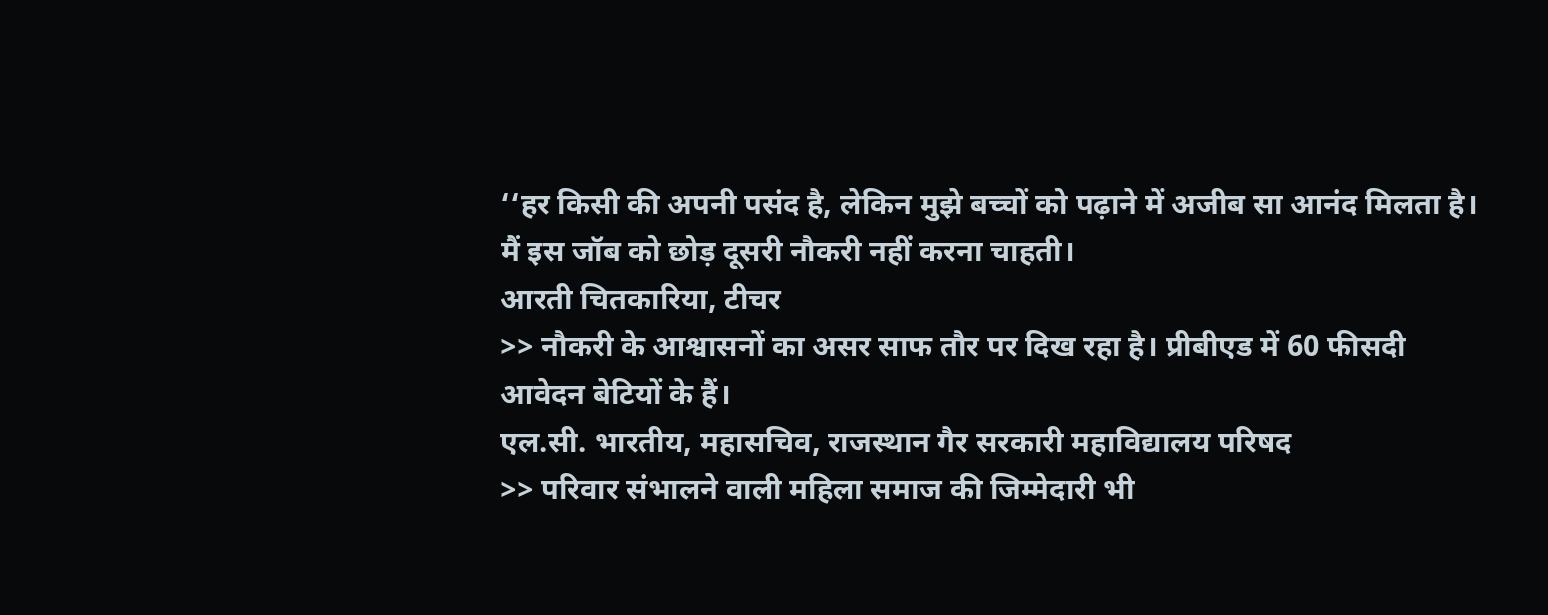‘‘हर किसी की अपनी पसंद है, लेकिन मुझे बच्चों को पढ़ाने में अजीब सा आनंद मिलता है। मैं इस जॉब को छोड़ दूसरी नौकरी नहीं करना चाहती।
आरती चितकारिया, टीचर
>> नौकरी के आश्वासनों का असर साफ तौर पर दिख रहा है। प्रीबीएड में 60 फीसदी आवेदन बेटियों के हैं।
एल.सी. भारतीय, महासचिव, राजस्थान गैर सरकारी महाविद्यालय परिषद
>> परिवार संभालने वाली महिला समाज की जिम्मेदारी भी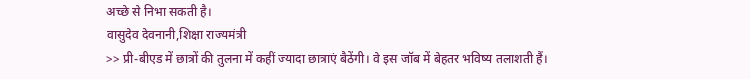अच्छे से निभा सकती है।
वासुदेव देवनानी,शिक्षा राज्यमंत्री
>> प्री-बीएड में छात्रों की तुलना में कहीं ज्यादा छात्राएं बैठेंगी। वे इस जॉब में बेहतर भविष्य तलाशती हैं।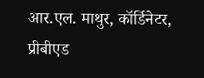आर.एल. माथुर, कॉर्डिनेटर, प्रीबीएड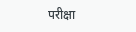परीक्षा